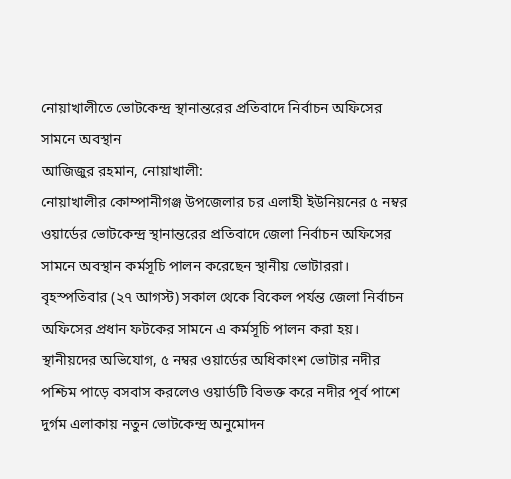নোয়াখালীতে ভোটকেন্দ্র স্থানান্তরের প্রতিবাদে নির্বাচন অফিসের সামনে অবস্থান
আজিজুর রহমান, নোয়াখালী:
নোয়াখালীর কোম্পানীগঞ্জ উপজেলার চর এলাহী ইউনিয়নের ৫ নম্বর ওয়ার্ডের ভোটকেন্দ্র স্থানান্তরের প্রতিবাদে জেলা নির্বাচন অফিসের সামনে অবস্থান কর্মসূচি পালন করেছেন স্থানীয় ভোটাররা।
বৃহস্পতিবার (২৭ আগস্ট) সকাল থেকে বিকেল পর্যন্ত জেলা নির্বাচন অফিসের প্রধান ফটকের সামনে এ কর্মসূচি পালন করা হয়।
স্থানীয়দের অভিযোগ, ৫ নম্বর ওয়ার্ডের অধিকাংশ ভোটার নদীর পশ্চিম পাড়ে বসবাস করলেও ওয়ার্ডটি বিভক্ত করে নদীর পূর্ব পাশে দুর্গম এলাকায় নতুন ভোটকেন্দ্র অনুমোদন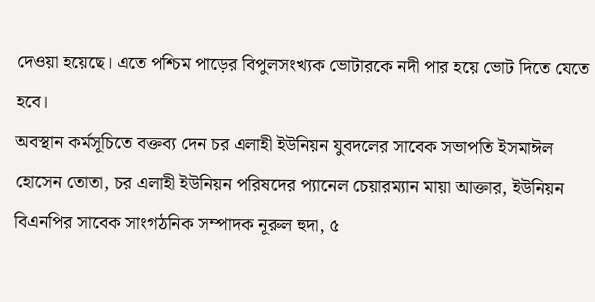দেওয়া হয়েছে। এতে পশ্চিম পাড়ের বিপুলসংখ্যক ভোটারকে নদী পার হয়ে ভোট দিতে যেতে হবে।
অবস্থান কর্মসূচিতে বক্তব্য দেন চর এলাহী ইউনিয়ন যুবদলের সাবেক সভাপতি ইসমাঈল হোসেন তোতা, চর এলাহী ইউনিয়ন পরিষদের প্যানেল চেয়ারম্যান মায়া আক্তার, ইউনিয়ন বিএনপির সাবেক সাংগঠনিক সম্পাদক নূরুল হুদা, ৫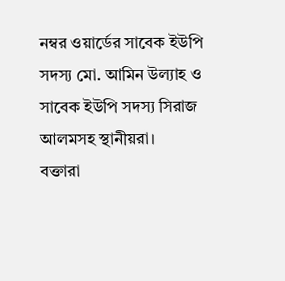নম্বর ওয়ার্ডের সাবেক ইউপি সদস্য মো. আমিন উল্যাহ ও সাবেক ইউপি সদস্য সিরাজ আলমসহ স্থানীয়রা।
বক্তারা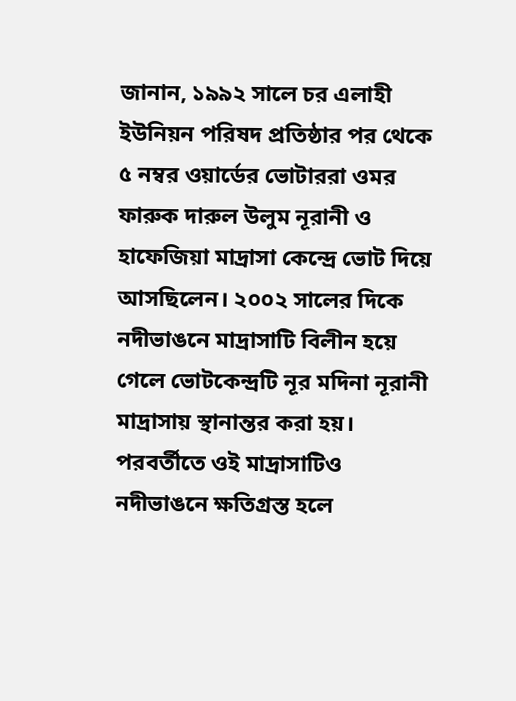জানান, ১৯৯২ সালে চর এলাহী ইউনিয়ন পরিষদ প্রতিষ্ঠার পর থেকে ৫ নম্বর ওয়ার্ডের ভোটাররা ওমর ফারুক দারুল উলুম নূরানী ও হাফেজিয়া মাদ্রাসা কেন্দ্রে ভোট দিয়ে আসছিলেন। ২০০২ সালের দিকে নদীভাঙনে মাদ্রাসাটি বিলীন হয়ে গেলে ভোটকেন্দ্রটি নূর মদিনা নূরানী মাদ্রাসায় স্থানান্তর করা হয়। পরবর্তীতে ওই মাদ্রাসাটিও নদীভাঙনে ক্ষতিগ্রস্ত হলে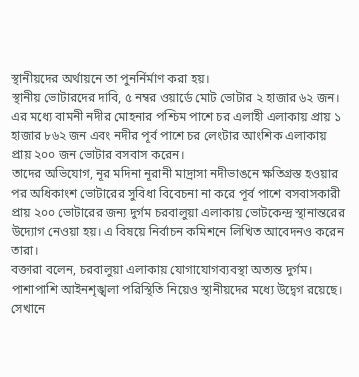স্থানীয়দের অর্থায়নে তা পুনর্নির্মাণ করা হয়।
স্থানীয় ভোটারদের দাবি, ৫ নম্বর ওয়ার্ডে মোট ভোটার ২ হাজার ৬২ জন। এর মধ্যে বামনী নদীর মোহনার পশ্চিম পাশে চর এলাহী এলাকায় প্রায় ১ হাজার ৮৬২ জন এবং নদীর পূর্ব পাশে চর লেংটার আংশিক এলাকায় প্রায় ২০০ জন ভোটার বসবাস করেন।
তাদের অভিযোগ, নূর মদিনা নূরানী মাদ্রাসা নদীভাঙনে ক্ষতিগ্রস্ত হওয়ার পর অধিকাংশ ভোটারের সুবিধা বিবেচনা না করে পূর্ব পাশে বসবাসকারী প্রায় ২০০ ভোটারের জন্য দুর্গম চরবালুয়া এলাকায় ভোটকেন্দ্র স্থানান্তরের উদ্যোগ নেওয়া হয়। এ বিষয়ে নির্বাচন কমিশনে লিখিত আবেদনও করেন তারা।
বক্তারা বলেন, চরবালুয়া এলাকায় যোগাযোগব্যবস্থা অত্যন্ত দুর্গম। পাশাপাশি আইনশৃঙ্খলা পরিস্থিতি নিয়েও স্থানীয়দের মধ্যে উদ্বেগ রয়েছে। সেখানে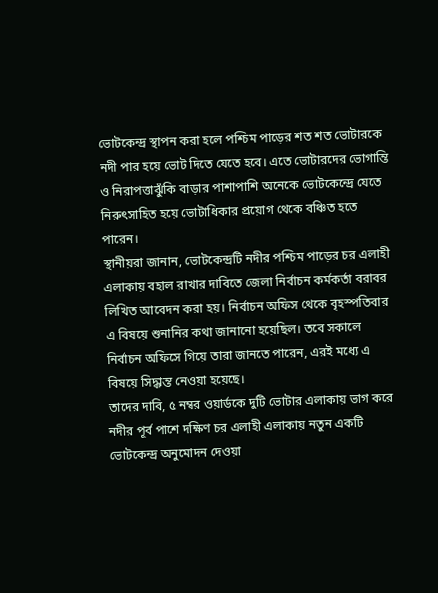ভোটকেন্দ্র স্থাপন করা হলে পশ্চিম পাড়ের শত শত ভোটারকে নদী পার হয়ে ভোট দিতে যেতে হবে। এতে ভোটারদের ভোগান্তি ও নিরাপত্তাঝুঁকি বাড়ার পাশাপাশি অনেকে ভোটকেন্দ্রে যেতে নিরুৎসাহিত হয়ে ভোটাধিকার প্রয়োগ থেকে বঞ্চিত হতে পারেন।
স্থানীয়রা জানান, ভোটকেন্দ্রটি নদীর পশ্চিম পাড়ের চর এলাহী এলাকায় বহাল রাখার দাবিতে জেলা নির্বাচন কর্মকর্তা বরাবর লিখিত আবেদন করা হয়। নির্বাচন অফিস থেকে বৃহস্পতিবার এ বিষয়ে শুনানির কথা জানানো হয়েছিল। তবে সকালে নির্বাচন অফিসে গিয়ে তারা জানতে পারেন, এরই মধ্যে এ বিষয়ে সিদ্ধান্ত নেওয়া হয়েছে।
তাদের দাবি, ৫ নম্বর ওয়ার্ডকে দুটি ভোটার এলাকায় ভাগ করে নদীর পূর্ব পাশে দক্ষিণ চর এলাহী এলাকায় নতুন একটি ভোটকেন্দ্র অনুমোদন দেওয়া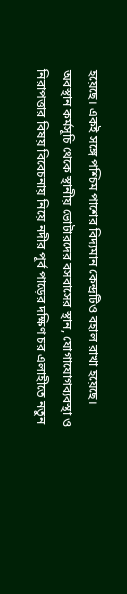হয়েছে। একই সঙ্গে পশ্চিম পাশের বিদ্যমান কেন্দ্রটিও বহাল রাখা হয়েছে।
অবস্থান কর্মসূচি থেকে স্থানীয় ভোটারদের বসবাসের স্থান, যোগাযোগব্যবস্থা ও নিরাপত্তার বিষয় বিবেচনায় নিয়ে নদীর পূর্ব পাড়ের দক্ষিণ চর এলাহীতে নতুন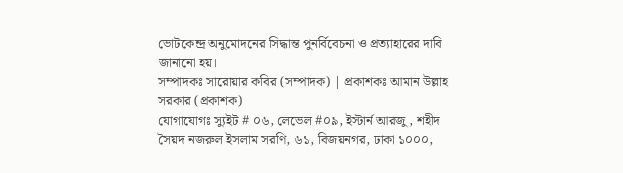ভোটকেন্দ্র অনুমোদনের সিদ্ধান্ত পুনর্বিবেচনা ও প্রত্যাহারের দাবি জানানো হয়।
সম্পাদকঃ সারোয়ার কবির (সম্পাদক) | প্রকাশকঃ আমান উল্লাহ সরকার (প্রকাশক)
যোগাযোগঃ স্যুইট # ০৬, লেভেল #০৯, ইস্টার্ন আরজু , শহীদ সৈয়দ নজরুল ইসলাম সরণি, ৬১, বিজয়নগর, ঢাকা ১০০০,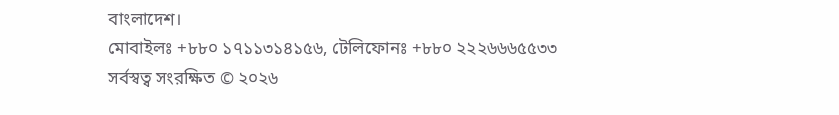বাংলাদেশ।
মোবাইলঃ +৮৮০ ১৭১১৩১৪১৫৬, টেলিফোনঃ +৮৮০ ২২২৬৬৬৫৫৩৩
সর্বস্বত্ব সংরক্ষিত © ২০২৬